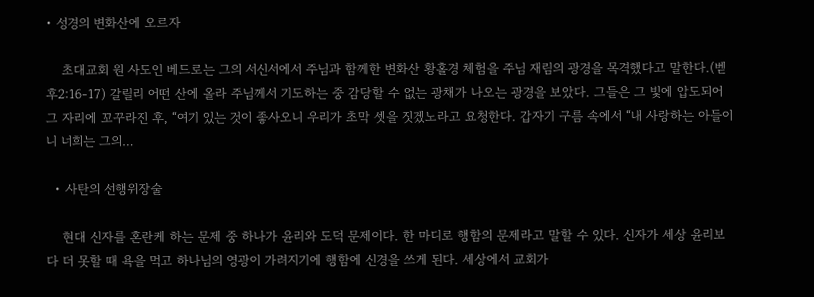• 성경의 변화산에 오르자

    초대교회 원 사도인 베드로는 그의 서신서에서 주님과 함께한 변화산 황홀경 체험을 주님 재림의 광경을 목격했다고 말한다.(벧후2:16-17) 갈릴리 어떤 산에 올라 주님께서 기도하는 중 감당할 수 없는 광채가 나오는 광경을 보았다. 그들은 그 빛에 압도되어 그 자리에 꼬꾸라진 후, “여기 있는 것이 좋사오니 우리가 초막 셋을 짓겠노라고 요청한다. 갑자기 구름 속에서 “내 사랑하는 아들이니 너희는 그의…

  • 사탄의 선행위장술

    현대 신자를 혼란케 하는 문제 중 하나가 윤리와 도덕 문제이다. 한 마디로 행함의 문제라고 말할 수 있다. 신자가 세상 윤리보다 더 못할 때 욕을 먹고 하나님의 영광이 가려지기에 행함에 신경을 쓰게 된다. 세상에서 교회가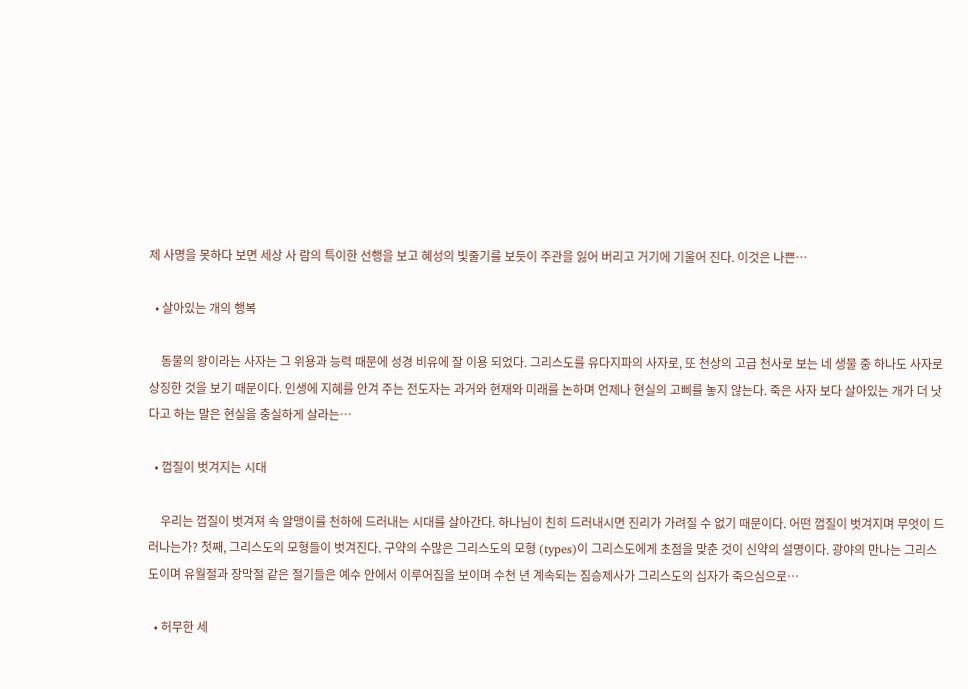제 사명을 못하다 보면 세상 사 람의 특이한 선행을 보고 혜성의 빛줄기를 보듯이 주관을 잃어 버리고 거기에 기울어 진다. 이것은 나쁜…

  • 살아있는 개의 행복

    동물의 왕이라는 사자는 그 위용과 능력 때문에 성경 비유에 잘 이용 되었다. 그리스도를 유다지파의 사자로, 또 천상의 고급 천사로 보는 네 생물 중 하나도 사자로 상징한 것을 보기 때문이다. 인생에 지혜를 안겨 주는 전도자는 과거와 현재와 미래를 논하며 언제나 현실의 고삐를 놓지 않는다. 죽은 사자 보다 살아있는 개가 더 낫다고 하는 말은 현실을 충실하게 살라는…

  • 껍질이 벗겨지는 시대

    우리는 껍질이 벗겨져 속 알맹이를 천하에 드러내는 시대를 살아간다. 하나님이 친히 드러내시면 진리가 가려질 수 없기 때문이다. 어떤 껍질이 벗겨지며 무엇이 드러나는가? 첫째, 그리스도의 모형들이 벗겨진다. 구약의 수많은 그리스도의 모형 (types)이 그리스도에게 초점을 맞춘 것이 신약의 설명이다. 광야의 만나는 그리스도이며 유월절과 장막절 같은 절기들은 예수 안에서 이루어짐을 보이며 수천 년 계속되는 짐승제사가 그리스도의 십자가 죽으심으로…

  • 허무한 세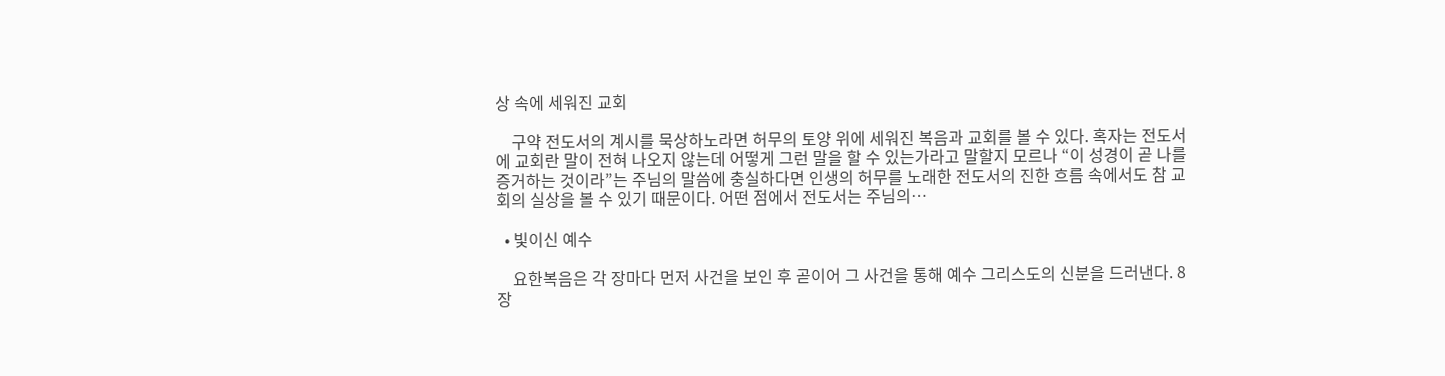상 속에 세워진 교회

    구약 전도서의 계시를 묵상하노라면 허무의 토양 위에 세워진 복음과 교회를 볼 수 있다. 혹자는 전도서에 교회란 말이 전혀 나오지 않는데 어떻게 그런 말을 할 수 있는가라고 말할지 모르나 “이 성경이 곧 나를 증거하는 것이라”는 주님의 말씀에 충실하다면 인생의 허무를 노래한 전도서의 진한 흐름 속에서도 참 교회의 실상을 볼 수 있기 때문이다. 어떤 점에서 전도서는 주님의…

  • 빛이신 예수

    요한복음은 각 장마다 먼저 사건을 보인 후 곧이어 그 사건을 통해 예수 그리스도의 신분을 드러낸다. 8장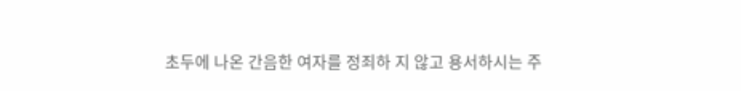초두에 나온 간음한 여자를 정죄하 지 않고 용서하시는 주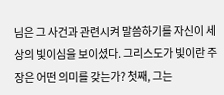님은 그 사건과 관련시켜 말씀하기를 자신이 세상의 빛이심을 보이셨다. 그리스도가 빛이란 주장은 어떤 의미를 갖는가? 첫째, 그는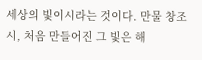세상의 빛이시라는 것이다. 만물 창조 시, 처음 만들어진 그 빛은 해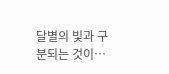달별의 빛과 구분되는 것이…